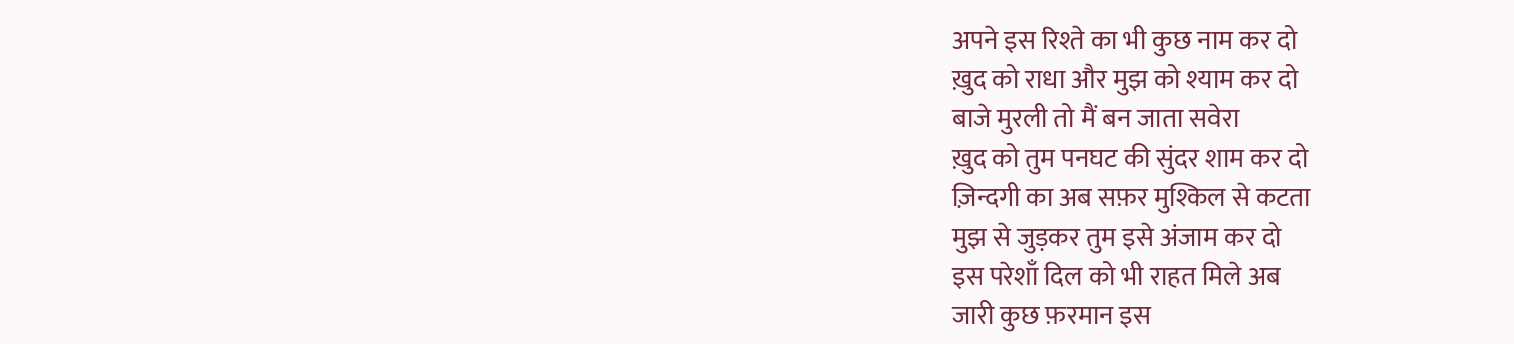अपने इस रिश्ते का भी कुछ नाम कर दो
ख़ुद को राधा और मुझ को श्याम कर दो
बाजे मुरली तो मैं बन जाता सवेरा
ख़ुद को तुम पनघट की सुंदर शाम कर दो
ज़िन्दगी का अब सफ़र मुश्किल से कटता
मुझ से जुड़कर तुम इसे अंजाम कर दो
इस परेशाँ दिल को भी राहत मिले अब
जारी कुछ फ़रमान इस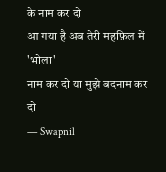के नाम कर दो
आ गया है अब तेरी महफ़िल में 'भोला'
नाम कर दो या मुझे बदनाम कर दो
— Swapnil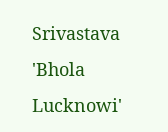Srivastava 'Bhola Lucknowi'